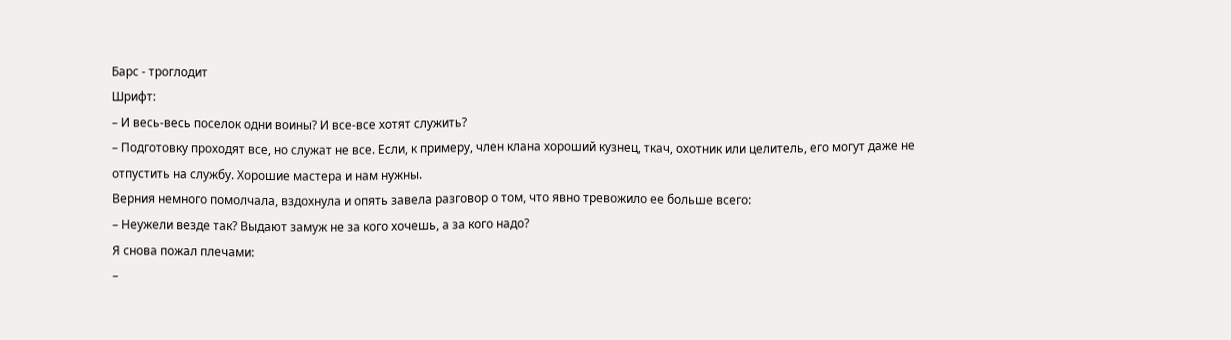Барс - троглодит
Шрифт:
– И весь-весь поселок одни воины? И все-все хотят служить?
– Подготовку проходят все, но служат не все. Если, к примеру, член клана хороший кузнец, ткач, охотник или целитель, его могут даже не отпустить на службу. Хорошие мастера и нам нужны.
Верния немного помолчала, вздохнула и опять завела разговор о том, что явно тревожило ее больше всего:
– Неужели везде так? Выдают замуж не за кого хочешь, а за кого надо?
Я снова пожал плечами:
–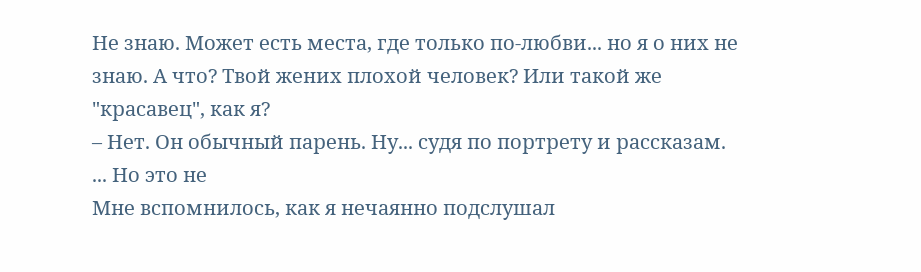Не знаю. Может есть места, где только по-любви... но я о них не знаю. А что? Твой жених плохой человек? Или такой же "красавец", как я?
– Нет. Он обычный парень. Ну... судя по портрету и рассказам. ... Но это не
Мне вспомнилось, как я нечаянно подслушал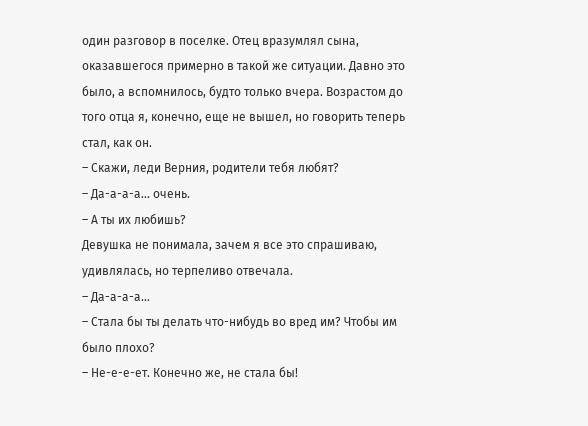один разговор в поселке. Отец вразумлял сына, оказавшегося примерно в такой же ситуации. Давно это было, а вспомнилось, будто только вчера. Возрастом до того отца я, конечно, еще не вышел, но говорить теперь стал, как он.
– Скажи, леди Верния, родители тебя любят?
– Да-а-а-а... очень.
– А ты их любишь?
Девушка не понимала, зачем я все это спрашиваю, удивлялась, но терпеливо отвечала.
– Да-а-а-а...
– Стала бы ты делать что-нибудь во вред им? Чтобы им было плохо?
– Не-е-е-ет. Конечно же, не стала бы!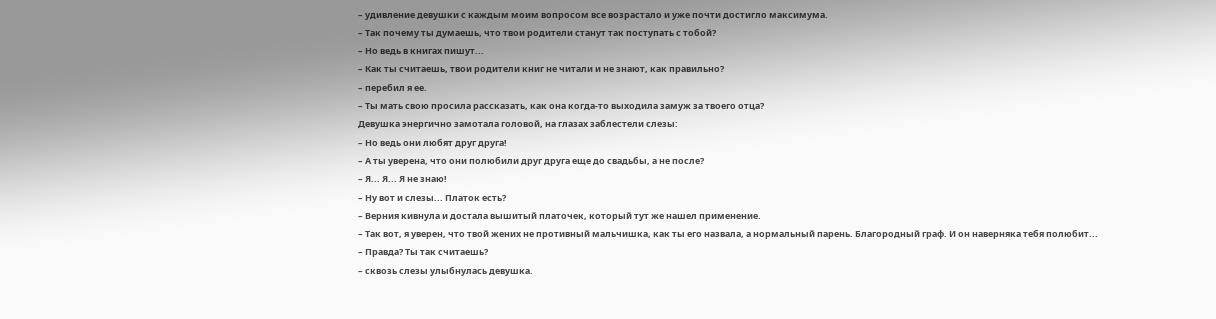– удивление девушки с каждым моим вопросом все возрастало и уже почти достигло максимума.
– Так почему ты думаешь, что твои родители станут так поступать с тобой?
– Но ведь в книгах пишут...
– Как ты считаешь, твои родители книг не читали и не знают, как правильно?
– перебил я ее.
– Ты мать свою просила рассказать, как она когда-то выходила замуж за твоего отца?
Девушка энергично замотала головой, на глазах заблестели слезы:
– Но ведь они любят друг друга!
– А ты уверена, что они полюбили друг друга еще до свадьбы, а не после?
– Я... Я... Я не знаю!
– Ну вот и слезы... Платок есть?
– Верния кивнула и достала вышитый платочек, который тут же нашел применение.
– Так вот, я уверен, что твой жених не противный мальчишка, как ты его назвала, а нормальный парень. Благородный граф. И он наверняка тебя полюбит...
– Правда? Ты так считаешь?
– сквозь слезы улыбнулась девушка.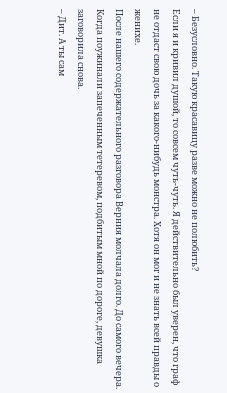– Безусловно. Такую красавицу разве можно не полюбить?
Если я и кривил душой, то совсем чуть-чуть. Я действительно был уверен, что граф не отдаст свою дочь за какого-нибудь монстра. Хотя он мог и не знать всей правды о женихе.
После нашего содержательного разговора Верния молчала долго. До самого вечера. Когда поужинали запеченным тетеревом, подбитым мной по дороге, девушка заговорила снова.
– Дит. А ты сам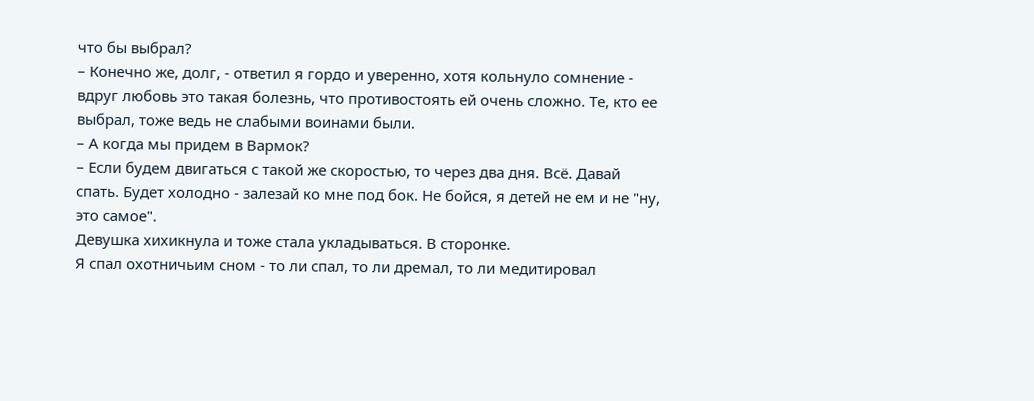что бы выбрал?
– Конечно же, долг, - ответил я гордо и уверенно, хотя кольнуло сомнение - вдруг любовь это такая болезнь, что противостоять ей очень сложно. Те, кто ее выбрал, тоже ведь не слабыми воинами были.
– А когда мы придем в Вармок?
– Если будем двигаться с такой же скоростью, то через два дня. Всё. Давай спать. Будет холодно - залезай ко мне под бок. Не бойся, я детей не ем и не "ну, это самое".
Девушка хихикнула и тоже стала укладываться. В сторонке.
Я спал охотничьим сном - то ли спал, то ли дремал, то ли медитировал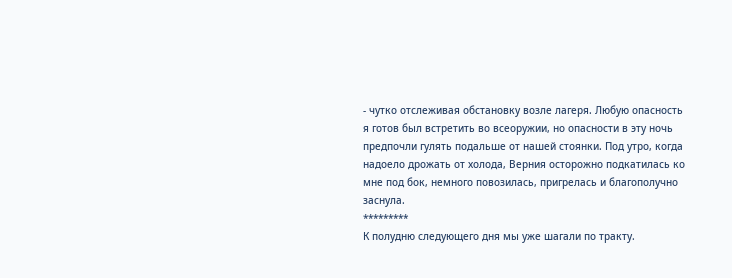- чутко отслеживая обстановку возле лагеря. Любую опасность я готов был встретить во всеоружии, но опасности в эту ночь предпочли гулять подальше от нашей стоянки. Под утро, когда надоело дрожать от холода, Верния осторожно подкатилась ко мне под бок, немного повозилась, пригрелась и благополучно заснула.
*********
К полудню следующего дня мы уже шагали по тракту.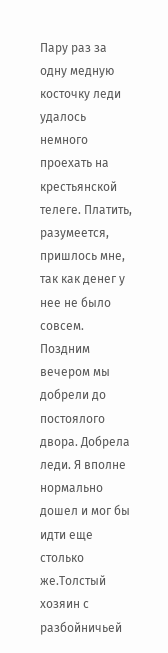Пару раз за одну медную косточку леди удалось немного проехать на крестьянской телеге. Платить, разумеется, пришлось мне, так как денег у нее не было совсем.
Поздним вечером мы добрели до постоялого двора. Добрела
леди. Я вполне нормально дошел и мог бы идти еще столько же.Толстый хозяин с разбойничьей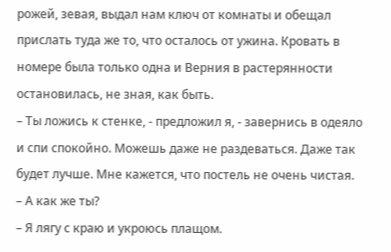рожей, зевая, выдал нам ключ от комнаты и обещал прислать туда же то, что осталось от ужина. Кровать в номере была только одна и Верния в растерянности остановилась, не зная, как быть.
– Ты ложись к стенке, - предложил я, - завернись в одеяло и спи спокойно. Можешь даже не раздеваться. Даже так будет лучше. Мне кажется, что постель не очень чистая.
– А как же ты?
– Я лягу с краю и укроюсь плащом.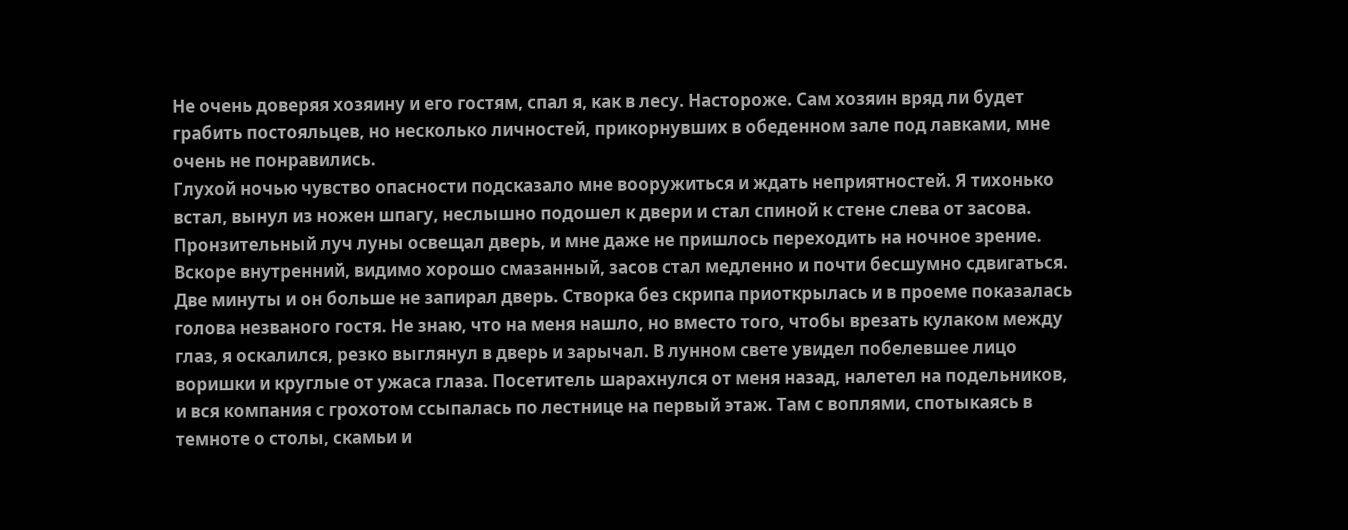Не очень доверяя хозяину и его гостям, спал я, как в лесу. Настороже. Сам хозяин вряд ли будет грабить постояльцев, но несколько личностей, прикорнувших в обеденном зале под лавками, мне очень не понравились.
Глухой ночью чувство опасности подсказало мне вооружиться и ждать неприятностей. Я тихонько встал, вынул из ножен шпагу, неслышно подошел к двери и стал спиной к стене слева от засова. Пронзительный луч луны освещал дверь, и мне даже не пришлось переходить на ночное зрение. Вскоре внутренний, видимо хорошо смазанный, засов стал медленно и почти бесшумно сдвигаться. Две минуты и он больше не запирал дверь. Створка без скрипа приоткрылась и в проеме показалась голова незваного гостя. Не знаю, что на меня нашло, но вместо того, чтобы врезать кулаком между глаз, я оскалился, резко выглянул в дверь и зарычал. В лунном свете увидел побелевшее лицо воришки и круглые от ужаса глаза. Посетитель шарахнулся от меня назад, налетел на подельников, и вся компания с грохотом ссыпалась по лестнице на первый этаж. Там с воплями, спотыкаясь в темноте о столы, скамьи и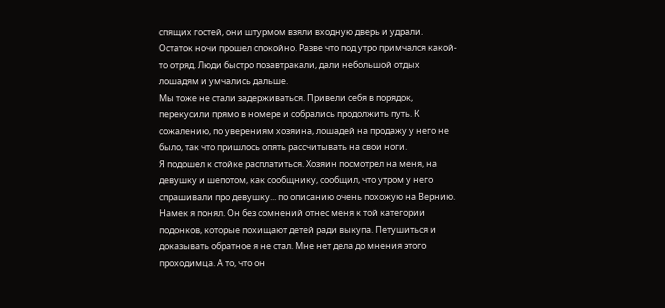спящих гостей, они штурмом взяли входную дверь и удрали. Остаток ночи прошел спокойно. Разве что под утро примчался какой-то отряд. Люди быстро позавтракали, дали небольшой отдых лошадям и умчались дальше.
Мы тоже не стали задерживаться. Привели себя в порядок, перекусили прямо в номере и собрались продолжить путь. К сожалению, по уверениям хозяина, лошадей на продажу у него не было, так что пришлось опять рассчитывать на свои ноги.
Я подошел к стойке расплатиться. Хозяин посмотрел на меня, на девушку и шепотом, как сообщнику, сообщил, что утром у него спрашивали про девушку... по описанию очень похожую на Вернию. Намек я понял. Он без сомнений отнес меня к той категории подонков, которые похищают детей ради выкупа. Петушиться и доказывать обратное я не стал. Мне нет дела до мнения этого проходимца. А то, что он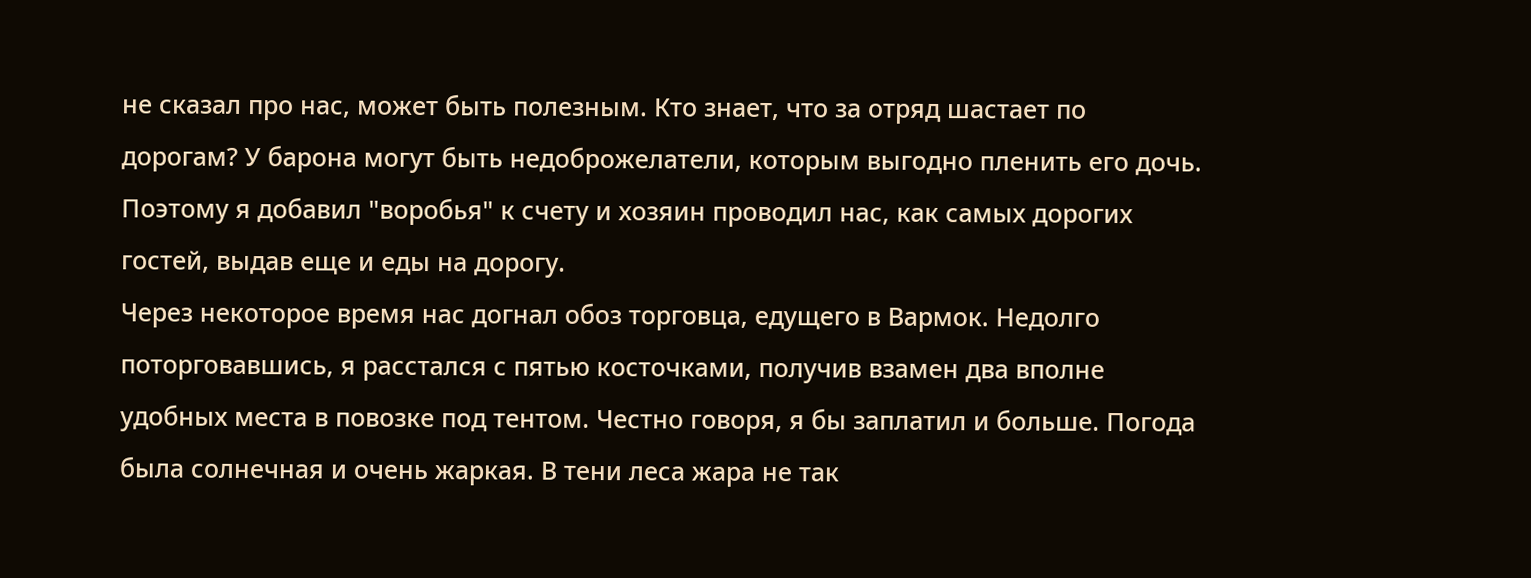не сказал про нас, может быть полезным. Кто знает, что за отряд шастает по дорогам? У барона могут быть недоброжелатели, которым выгодно пленить его дочь. Поэтому я добавил "воробья" к счету и хозяин проводил нас, как самых дорогих гостей, выдав еще и еды на дорогу.
Через некоторое время нас догнал обоз торговца, едущего в Вармок. Недолго поторговавшись, я расстался с пятью косточками, получив взамен два вполне удобных места в повозке под тентом. Честно говоря, я бы заплатил и больше. Погода была солнечная и очень жаркая. В тени леса жара не так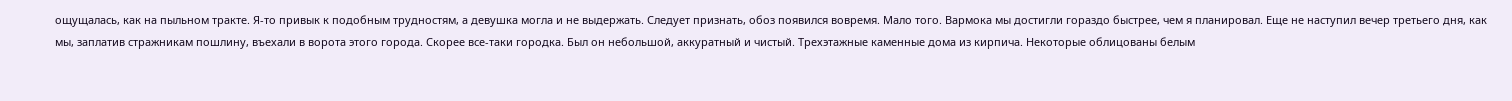ощущалась, как на пыльном тракте. Я-то привык к подобным трудностям, а девушка могла и не выдержать. Следует признать, обоз появился вовремя. Мало того. Вармока мы достигли гораздо быстрее, чем я планировал. Еще не наступил вечер третьего дня, как мы, заплатив стражникам пошлину, въехали в ворота этого города. Скорее все-таки городка. Был он небольшой, аккуратный и чистый. Трехэтажные каменные дома из кирпича. Некоторые облицованы белым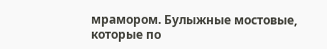мрамором. Булыжные мостовые, которые по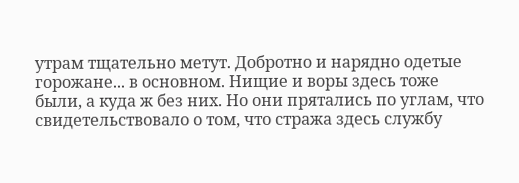утрам тщательно метут. Добротно и нарядно одетые горожане... в основном. Нищие и воры здесь тоже были, а куда ж без них. Но они прятались по углам, что свидетельствовало о том, что стража здесь службу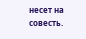несет на совесть.